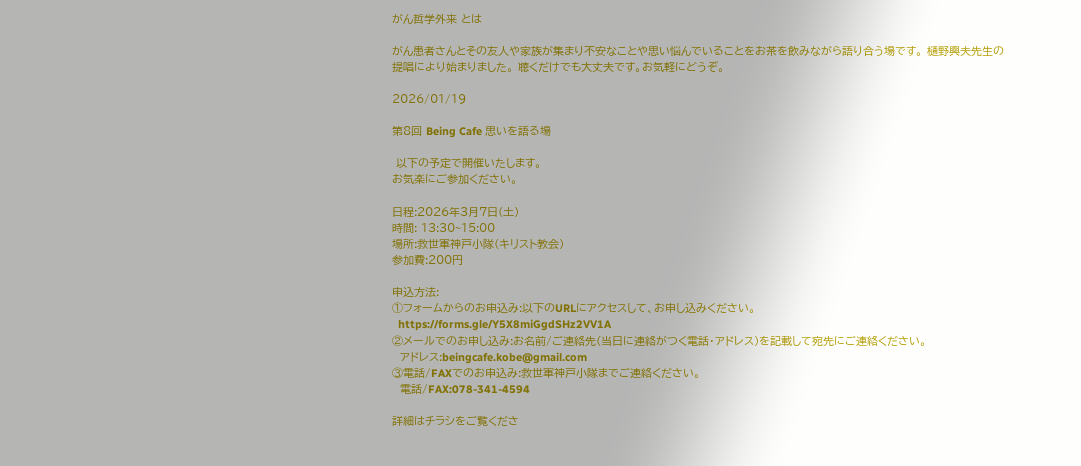がん哲学外来 とは

がん患者さんとその友人や家族が集まり不安なことや思い悩んでいることをお茶を飲みながら語り合う場です。 樋野興夫先生の提唱により始まりました。 聴くだけでも大丈夫です。お気軽にどうぞ。

2026/01/19

第8回 Being Cafe 思いを語る場

 以下の予定で開催いたします。
お気楽にご参加ください。

日程:2026年3月7日(土)
時間: 13:30~15:00
場所:救世軍神戸小隊(キリスト教会)
参加費:200円

申込方法:
①フォームからのお申込み:以下のURLにアクセスして、お申し込みください。
  https://forms.gle/Y5X8miGgdSHz2VV1A
②メールでのお申し込み:お名前/ご連絡先(当日に連絡がつく電話・アドレス)を記載して宛先にご連絡ください。
  アドレス:beingcafe.kobe@gmail.com
③電話/FAXでのお申込み:救世軍神戸小隊までご連絡ください。
  電話/FAX:078-341-4594

詳細はチラシをご覧くださ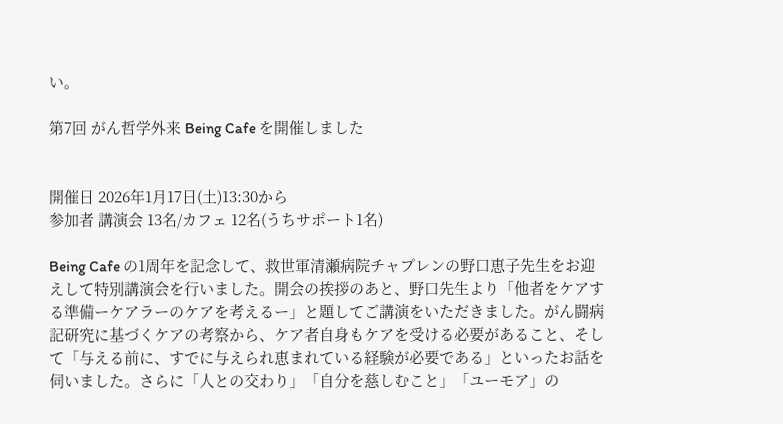い。

第7回 がん哲学外来 Being Cafe を開催しました


開催日 2026年1月17日(土)13:30から
参加者 講演会 13名/カフェ 12名(うちサポート1名)

Being Cafe の1周年を記念して、救世軍清瀬病院チャプレンの野口恵子先生をお迎えして特別講演会を行いました。開会の挨拶のあと、野口先生より「他者をケアする準備ーケアラーのケアを考えるー」と題してご講演をいただきました。がん闘病記研究に基づくケアの考察から、ケア者自身もケアを受ける必要があること、そして「与える前に、すでに与えられ恵まれている経験が必要である」といったお話を伺いました。さらに「人との交わり」「自分を慈しむこと」「ユーモア」の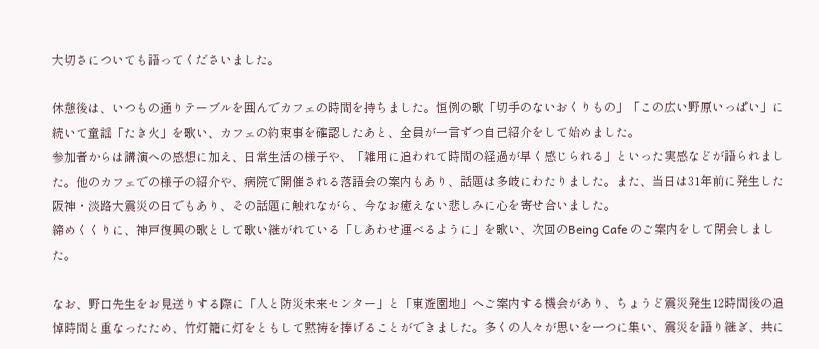大切さについても語ってくださいました。

休憩後は、いつもの通りテーブルを囲んでカフェの時間を持ちました。恒例の歌「切手のないおくりもの」「この広い野原いっぱい」に続いて童謡「たき火」を歌い、カフェの約束事を確認したあと、全員が一言ずつ自己紹介をして始めました。
参加者からは講演への感想に加え、日常生活の様子や、「雑用に追われて時間の経過が早く感じられる」といった実感などが語られました。他のカフェでの様子の紹介や、病院で開催される落語会の案内もあり、話題は多岐にわたりました。また、当日は31年前に発生した阪神・淡路大震災の日でもあり、その話題に触れながら、今なお癒えない悲しみに心を寄せ合いました。
締めくくりに、神戸復興の歌として歌い継がれている「しあわせ運べるように」を歌い、次回のBeing Cafe のご案内をして閉会しました。

なお、野口先生をお見送りする際に「人と防災未来センター」と「東遊園地」へご案内する機会があり、ちょうど震災発生12時間後の追悼時間と重なったため、竹灯籠に灯をともして黙祷を捧げることができました。多くの人々が思いを一つに集い、震災を語り継ぎ、共に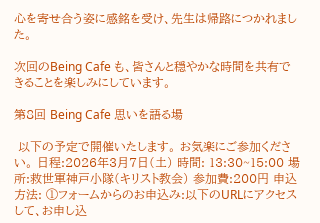心を寄せ合う姿に感銘を受け、先生は帰路につかれました。

次回のBeing Cafe も、皆さんと穏やかな時間を共有できることを楽しみにしています。

第8回 Being Cafe 思いを語る場

 以下の予定で開催いたします。 お気楽にご参加ください。 日程:2026年3月7日(土) 時間: 13:30~15:00 場所:救世軍神戸小隊(キリスト教会) 参加費:200円 申込方法: ①フォームからのお申込み:以下のURLにアクセスして、お申し込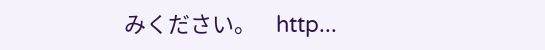みください。    http...